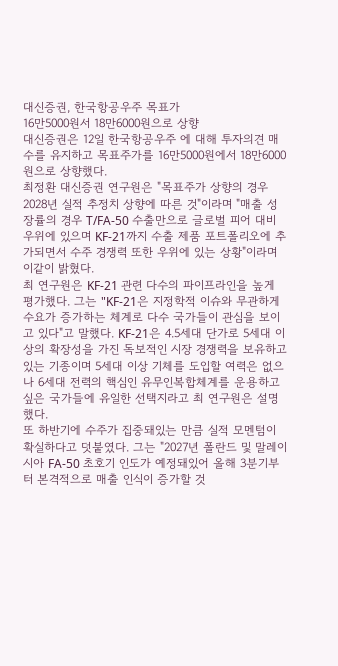대신증권, 한국항공우주 목표가
16만5000원서 18만6000원으로 상향
대신증권은 12일 한국항공우주 에 대해 투자의견 매수를 유지하고 목표주가를 16만5000원에서 18만6000원으로 상향했다.
최정환 대신증권 연구원은 "목표주가 상향의 경우 2028년 실적 추정치 상향에 따른 것"이라며 "매출 성장률의 경우 T/FA-50 수출만으로 글로벌 피어 대비 우위에 있으며 KF-21까지 수출 제품 포트폴리오에 추가되면서 수주 경쟁력 또한 우위에 있는 상황"이라며 이같이 밝혔다.
최 연구원은 KF-21 관련 다수의 파이프라인을 높게 평가했다. 그는 "KF-21은 지정학적 이슈와 무관하게 수요가 증가하는 체계로 다수 국가들이 관심을 보이고 있다"고 말했다. KF-21은 4.5세대 단가로 5세대 이상의 확장성을 가진 독보적인 시장 경쟁력을 보유하고 있는 기종이며 5세대 이상 기체를 도입할 여력은 없으나 6세대 전력의 핵심인 유무인복합체계를 운용하고 싶은 국가들에 유일한 선택지라고 최 연구원은 설명했다.
또 하반기에 수주가 집중돼있는 만큼 실적 모멘텀이 확실하다고 덧붙였다. 그는 "2027년 폴란드 및 말레이시아 FA-50 초호기 인도가 예정돼있어 올해 3분기부터 본격적으로 매출 인식이 증가할 것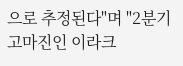으로 추정된다"며 "2분기 고마진인 이라크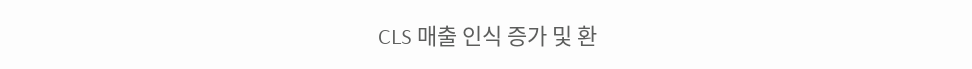CLS 매출 인식 증가 및 환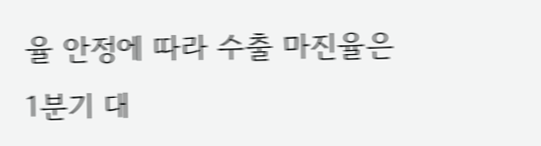율 안정에 따라 수출 마진율은 1분기 대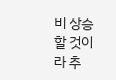비 상승할 것이라 추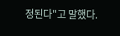정된다"고 말했다.